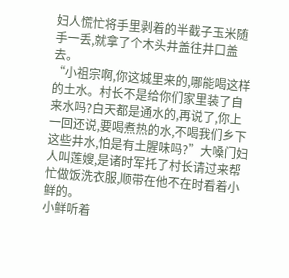妇人慌忙将手里剥着的半截子玉米随手一丢,就拿了个木头井盖往井口盖去。
“小祖宗啊,你这城里来的,哪能喝这样的土水。村长不是给你们家里装了自来水吗?白天都是通水的,再说了,你上一回还说,要喝煮热的水,不喝我们乡下这些井水,怕是有土腥味吗?”大嗓门妇人叫莲嫂,是诸时军托了村长请过来帮忙做饭洗衣服,顺带在他不在时看着小鲜的。
小鲜听着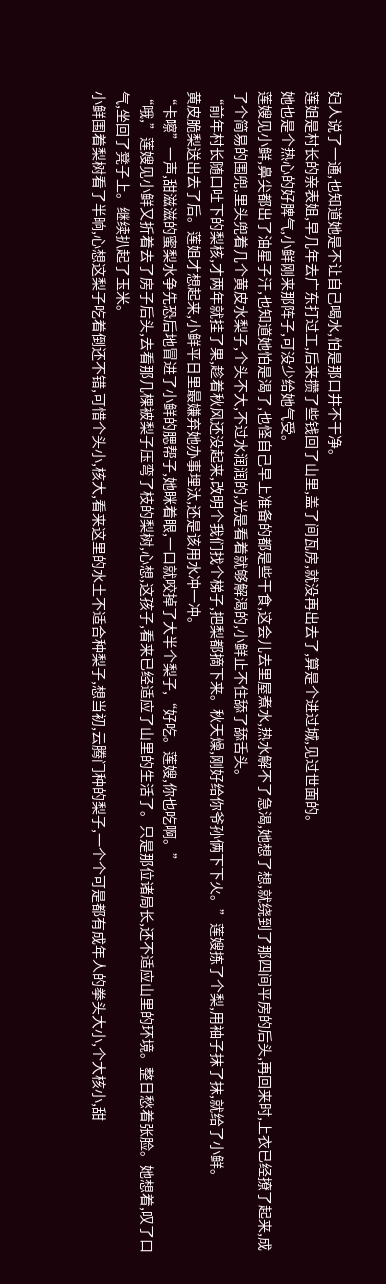妇人说了一通,也知道她是不让自己喝水,怕是那口井不干净。
莲姐是村长的亲表姐,早几年去广东打过工,后来攒了些钱回了山里,盖了间瓦房,就没再出去了,算是个进过城,见过世面的。
她也是个热心的好脾气,小鲜刚来那阵子,可没少给她气受。
莲嫂见小鲜,鼻尖都出了油星子汗,也知道她怕是渴了,也怪自己早上准备的都是些干食,这会儿去里屋煮水,热水解不了急渴,她想了想,就绕到了那四间平房的后头,再回来时,上衣已经撩了起来,成了个简易的围兜,里头兜着几个黄皮水梨子,个头不大,不过水润润的,光是看着就够解渴的,小鲜止不住舔了舔舌头。
“前年村长随口吐下的梨核,才两年就挂了果,趁着秋风还没起来,改明个我们找个梯子,把梨都摘下来。秋天燥,刚好给你爷孙俩下下火。”莲嫂拣了个梨,用袖子抹了抹,就给了小鲜。
黄皮脆梨送出去了后。莲姐才想起来,小鲜平日里最嫌弃她办事埋汰,还是该用水冲一冲。
“卡嚓”一声,甜滋滋的蜜梨水争先恐后地冒进了小鲜的腮帮子,她眯着眼,一口就咬掉了大半个梨子,“好吃。莲嫂,你也吃啊。”
“哦,”莲嫂见小鲜又折着去了房子后头,去看那几棵被梨子压弯了枝的梨树,心想,这孩子,看来已经适应了山里的生活了。只是那位诸局长,还不适应山里的环境。整日愁着张脸。她想着,叹了口气,坐回了凳子上。继续扒起了玉米。
小鲜围着梨树看了半晌,心想这梨子吃着倒还不错,可惜个头小,核大,看来这里的水土不适合种梨子,想当初,云腾门种的梨子,一个个可是都有成年人的拳头大小,个大核小,甜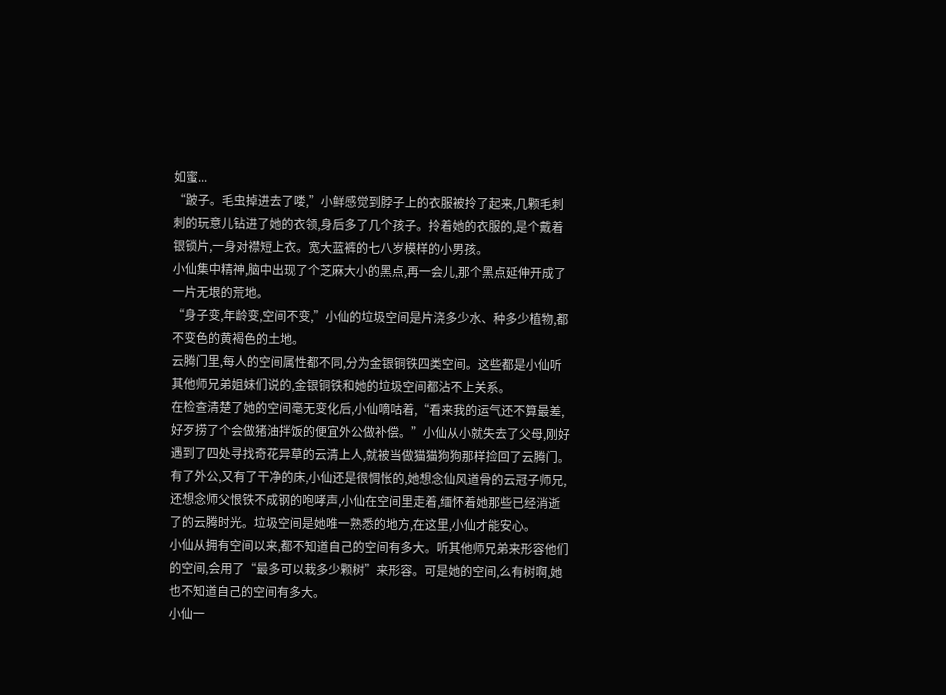如蜜...
“跛子。毛虫掉进去了喽,”小鲜感觉到脖子上的衣服被拎了起来,几颗毛刺刺的玩意儿钻进了她的衣领,身后多了几个孩子。拎着她的衣服的,是个戴着银锁片,一身对襟短上衣。宽大蓝裤的七八岁模样的小男孩。
小仙集中精神,脑中出现了个芝麻大小的黑点,再一会儿,那个黑点延伸开成了一片无垠的荒地。
“身子变,年龄变,空间不变,”小仙的垃圾空间是片浇多少水、种多少植物,都不变色的黄褐色的土地。
云腾门里,每人的空间属性都不同,分为金银铜铁四类空间。这些都是小仙听其他师兄弟姐妹们说的,金银铜铁和她的垃圾空间都沾不上关系。
在检查清楚了她的空间毫无变化后,小仙嘀咕着,“看来我的运气还不算最差,好歹捞了个会做猪油拌饭的便宜外公做补偿。”小仙从小就失去了父母,刚好遇到了四处寻找奇花异草的云清上人,就被当做猫猫狗狗那样捡回了云腾门。
有了外公,又有了干净的床,小仙还是很惆怅的,她想念仙风道骨的云冠子师兄,还想念师父恨铁不成钢的咆哮声,小仙在空间里走着,缅怀着她那些已经消逝了的云腾时光。垃圾空间是她唯一熟悉的地方,在这里,小仙才能安心。
小仙从拥有空间以来,都不知道自己的空间有多大。听其他师兄弟来形容他们的空间,会用了“最多可以栽多少颗树”来形容。可是她的空间,么有树啊,她也不知道自己的空间有多大。
小仙一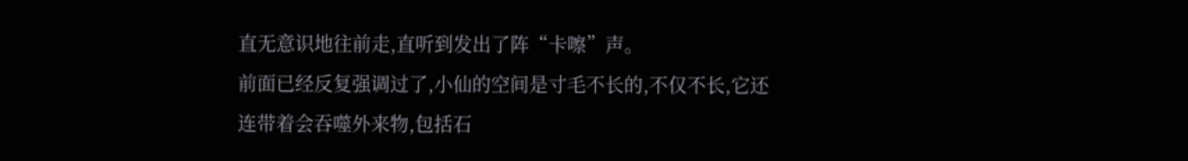直无意识地往前走,直听到发出了阵“卡嚓”声。
前面已经反复强调过了,小仙的空间是寸毛不长的,不仅不长,它还连带着会吞噬外来物,包括石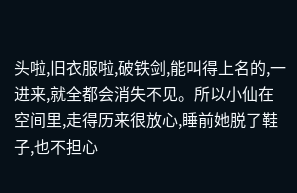头啦,旧衣服啦,破铁剑,能叫得上名的,一进来,就全都会消失不见。所以小仙在空间里,走得历来很放心,睡前她脱了鞋子,也不担心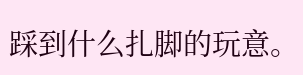踩到什么扎脚的玩意。